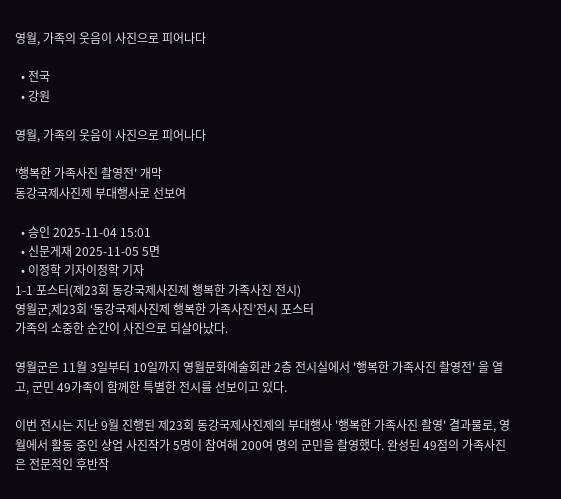영월, 가족의 웃음이 사진으로 피어나다

  • 전국
  • 강원

영월, 가족의 웃음이 사진으로 피어나다

'행복한 가족사진 촬영전' 개막
동강국제사진제 부대행사로 선보여

  • 승인 2025-11-04 15:01
  • 신문게재 2025-11-05 5면
  • 이정학 기자이정학 기자
1-1 포스터(제23회 동강국제사진제 행복한 가족사진 전시)
영월군,제23회 ‘동강국제사진제 행복한 가족사진’전시 포스터
가족의 소중한 순간이 사진으로 되살아났다.

영월군은 11월 3일부터 10일까지 영월문화예술회관 2층 전시실에서 '행복한 가족사진 촬영전' 을 열고, 군민 49가족이 함께한 특별한 전시를 선보이고 있다.

이번 전시는 지난 9월 진행된 제23회 동강국제사진제의 부대행사 '행복한 가족사진 촬영' 결과물로, 영월에서 활동 중인 상업 사진작가 5명이 참여해 200여 명의 군민을 촬영했다. 완성된 49점의 가족사진은 전문적인 후반작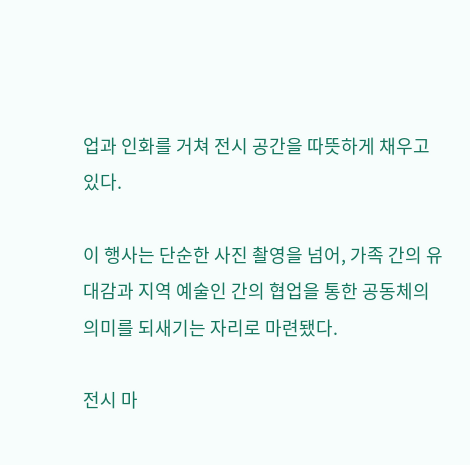업과 인화를 거쳐 전시 공간을 따뜻하게 채우고 있다.

이 행사는 단순한 사진 촬영을 넘어, 가족 간의 유대감과 지역 예술인 간의 협업을 통한 공동체의 의미를 되새기는 자리로 마련됐다.

전시 마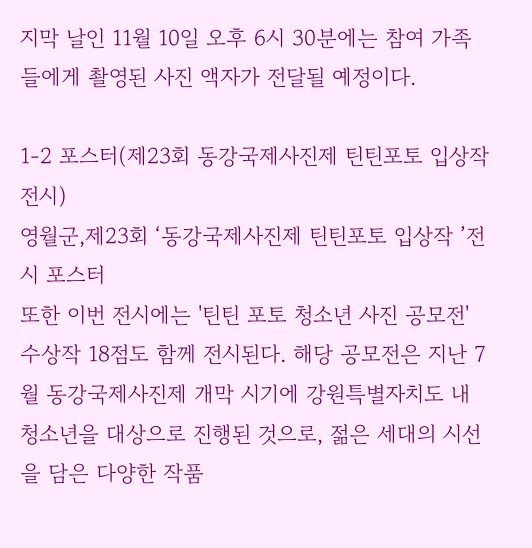지막 날인 11월 10일 오후 6시 30분에는 참여 가족들에게 촬영된 사진 액자가 전달될 예정이다.

1-2 포스터(제23회 동강국제사진제 틴틴포토 입상작 전시)
영월군,제23회 ‘동강국제사진제 틴틴포토 입상작 ’전시 포스터
또한 이번 전시에는 '틴틴 포토 청소년 사진 공모전' 수상작 18점도 함께 전시된다. 해당 공모전은 지난 7월 동강국제사진제 개막 시기에 강원특별자치도 내 청소년을 대상으로 진행된 것으로, 젊은 세대의 시선을 담은 다양한 작품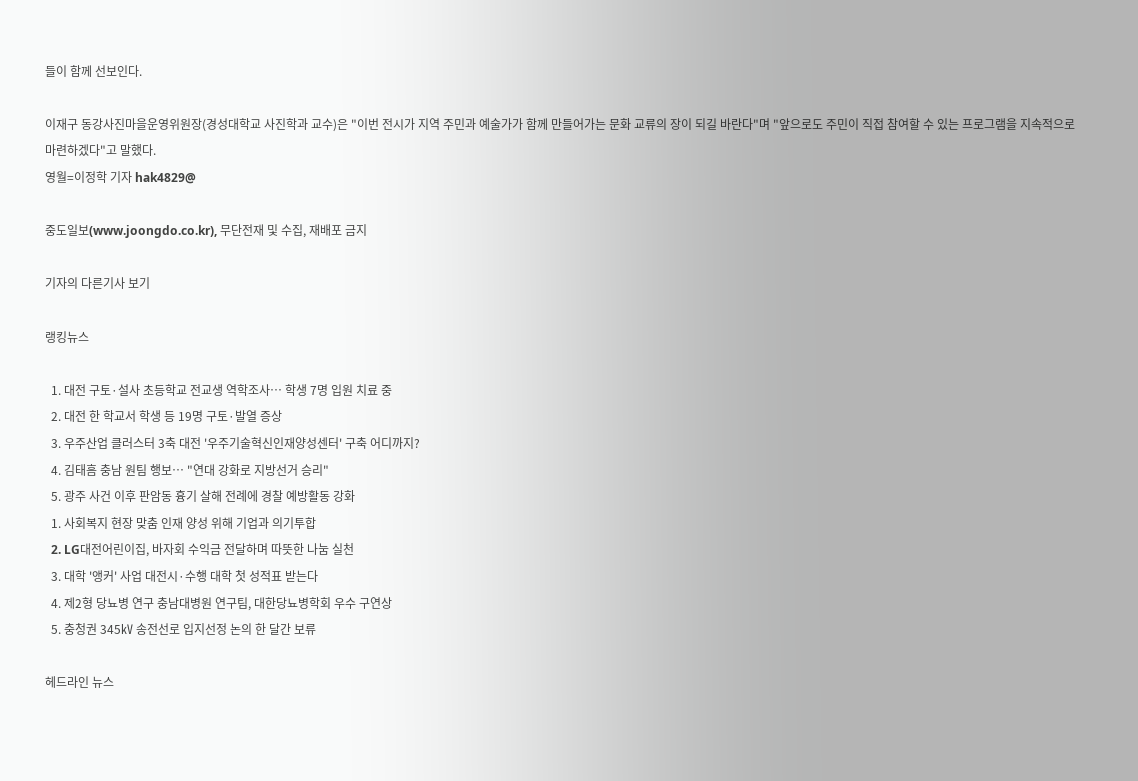들이 함께 선보인다.

이재구 동강사진마을운영위원장(경성대학교 사진학과 교수)은 "이번 전시가 지역 주민과 예술가가 함께 만들어가는 문화 교류의 장이 되길 바란다"며 "앞으로도 주민이 직접 참여할 수 있는 프로그램을 지속적으로 마련하겠다"고 말했다.
영월=이정학 기자 hak4829@

중도일보(www.joongdo.co.kr), 무단전재 및 수집, 재배포 금지

기자의 다른기사 보기

랭킹뉴스

  1. 대전 구토·설사 초등학교 전교생 역학조사… 학생 7명 입원 치료 중
  2. 대전 한 학교서 학생 등 19명 구토·발열 증상
  3. 우주산업 클러스터 3축 대전 '우주기술혁신인재양성센터' 구축 어디까지?
  4. 김태흠 충남 원팀 행보… "연대 강화로 지방선거 승리"
  5. 광주 사건 이후 판암동 흉기 살해 전례에 경찰 예방활동 강화
  1. 사회복지 현장 맞춤 인재 양성 위해 기업과 의기투합
  2. LG대전어린이집, 바자회 수익금 전달하며 따뜻한 나눔 실천
  3. 대학 '앵커' 사업 대전시·수행 대학 첫 성적표 받는다
  4. 제2형 당뇨병 연구 충남대병원 연구팀, 대한당뇨병학회 우수 구연상
  5. 충청권 345㎸ 송전선로 입지선정 논의 한 달간 보류

헤드라인 뉴스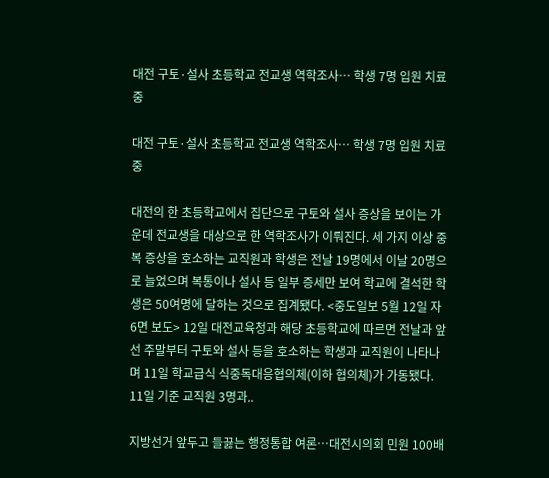대전 구토·설사 초등학교 전교생 역학조사… 학생 7명 입원 치료 중

대전 구토·설사 초등학교 전교생 역학조사… 학생 7명 입원 치료 중

대전의 한 초등학교에서 집단으로 구토와 설사 증상을 보이는 가운데 전교생을 대상으로 한 역학조사가 이뤄진다. 세 가지 이상 중복 증상을 호소하는 교직원과 학생은 전날 19명에서 이날 20명으로 늘었으며 복통이나 설사 등 일부 증세만 보여 학교에 결석한 학생은 50여명에 달하는 것으로 집계됐다. <중도일보 5월 12일 자 6면 보도> 12일 대전교육청과 해당 초등학교에 따르면 전날과 앞선 주말부터 구토와 설사 등을 호소하는 학생과 교직원이 나타나며 11일 학교급식 식중독대응협의체(이하 협의체)가 가동됐다. 11일 기준 교직원 3명과..

지방선거 앞두고 들끓는 행정통합 여론…대전시의회 민원 100배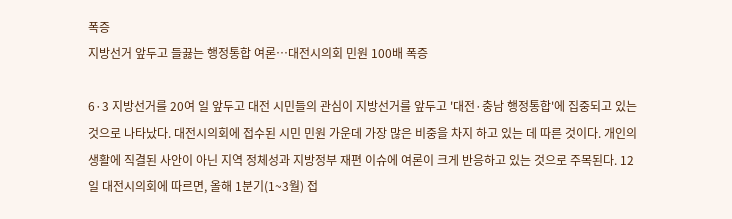폭증
지방선거 앞두고 들끓는 행정통합 여론…대전시의회 민원 100배 폭증

6·3 지방선거를 20여 일 앞두고 대전 시민들의 관심이 지방선거를 앞두고 '대전·충남 행정통합'에 집중되고 있는 것으로 나타났다. 대전시의회에 접수된 시민 민원 가운데 가장 많은 비중을 차지 하고 있는 데 따른 것이다. 개인의 생활에 직결된 사안이 아닌 지역 정체성과 지방정부 재편 이슈에 여론이 크게 반응하고 있는 것으로 주목된다. 12일 대전시의회에 따르면, 올해 1분기(1~3월) 접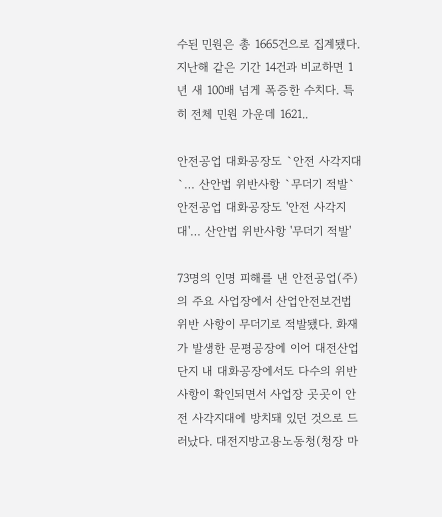수된 민원은 총 1665건으로 집계됐다. 지난해 같은 기간 14건과 비교하면 1년 새 100배 넘게 폭증한 수치다. 특히 전체 민원 가운데 1621..

안전공업 대화공장도 `안전 사각지대`… 산안법 위반사항 `무더기 적발`
안전공업 대화공장도 '안전 사각지대'… 산안법 위반사항 '무더기 적발'

73명의 인명 피해를 낸 안전공업(주)의 주요 사업장에서 산업안전보건법 위반 사항이 무더기로 적발됐다. 화재가 발생한 문평공장에 이어 대전산업단지 내 대화공장에서도 다수의 위반 사항이 확인되면서 사업장 곳곳이 안전 사각지대에 방치돼 있던 것으로 드러났다. 대전지방고용노동청(청장 마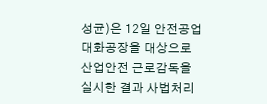성균)은 12일 안전공업 대화공장을 대상으로 산업안전 근로감독을 실시한 결과 사법처리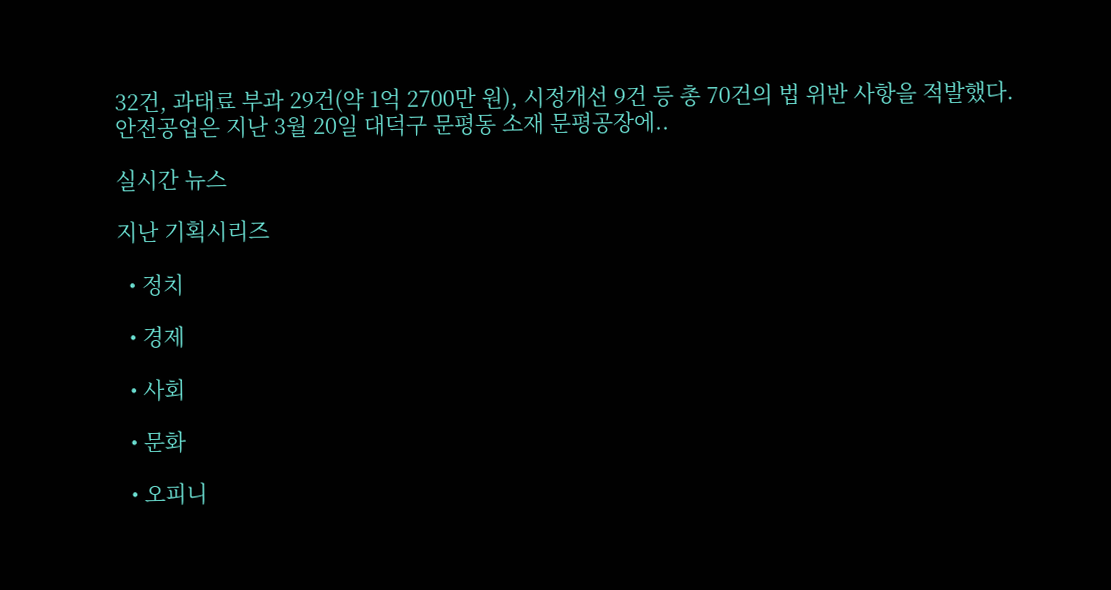32건, 과태료 부과 29건(약 1억 2700만 원), 시정개선 9건 등 총 70건의 법 위반 사항을 적발했다. 안전공업은 지난 3월 20일 대덕구 문평동 소재 문평공장에..

실시간 뉴스

지난 기획시리즈

  • 정치

  • 경제

  • 사회

  • 문화

  • 오피니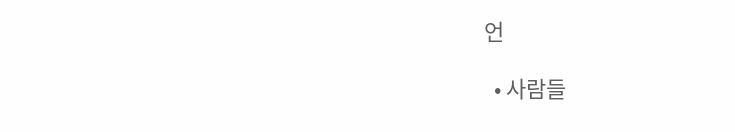언

  • 사람들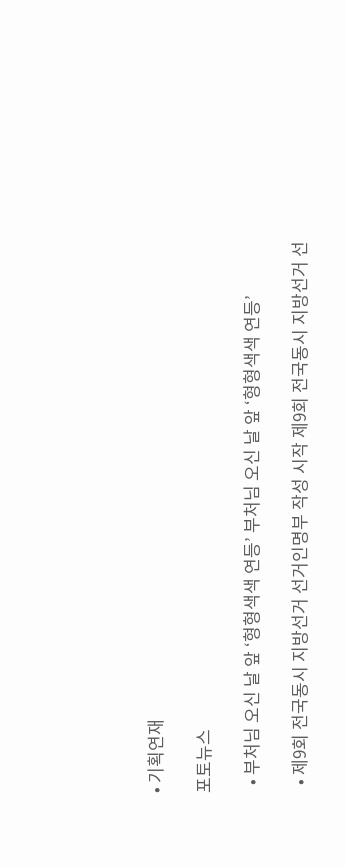• 기획연재

포토뉴스

  • 부처님 오신 날 앞 ‘형형색색 연등’ 부처님 오신 날 앞 ‘형형색색 연등’

  • 제9회 전국동시 지방선거 선거인명부 작성 시작 제9회 전국동시 지방선거 선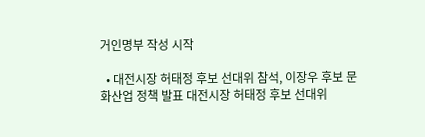거인명부 작성 시작

  • 대전시장 허태정 후보 선대위 참석, 이장우 후보 문화산업 정책 발표 대전시장 허태정 후보 선대위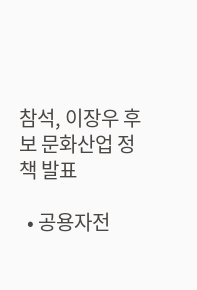참석, 이장우 후보 문화산업 정책 발표

  • 공용자전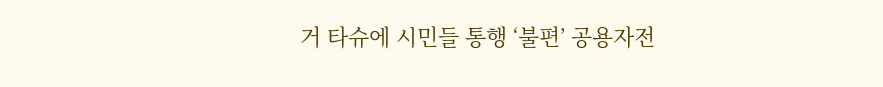거 타슈에 시민들 통행 ‘불편’ 공용자전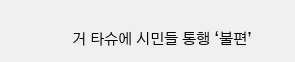거 타슈에 시민들 통행 ‘불편’